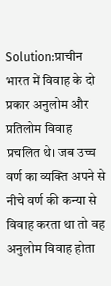Solution:प्राचीन भारत में विवाह के दो प्रकार अनुलोम और प्रतिलोम विवाह प्रचलित थे। जब उच्च वर्ण का व्यक्ति अपने से नीचे वर्ण की कन्या से विवाह करता था तो वह अनुलोम विवाह होता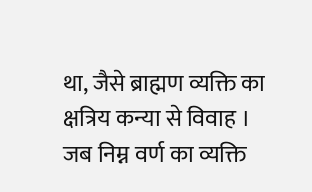था, जैसे ब्राह्मण व्यक्ति का क्षत्रिय कन्या से विवाह ।
जब निम्न वर्ण का व्यक्ति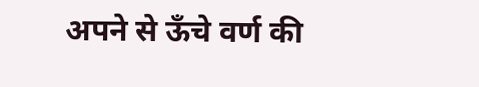अपने से ऊँचे वर्ण की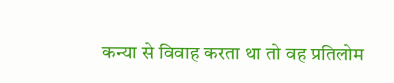कन्या से विवाह करता था तो वह प्रतिलोम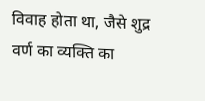विवाह होता था, जैसे शुद्र वर्ण का व्यक्ति का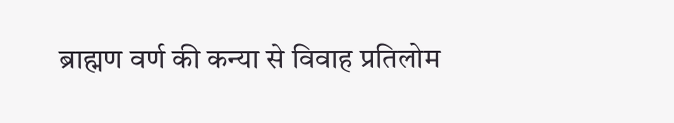ब्राह्मण वर्ण की कन्या से विवाह प्रतिलोम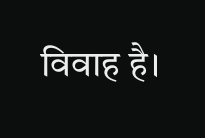विवाह है।